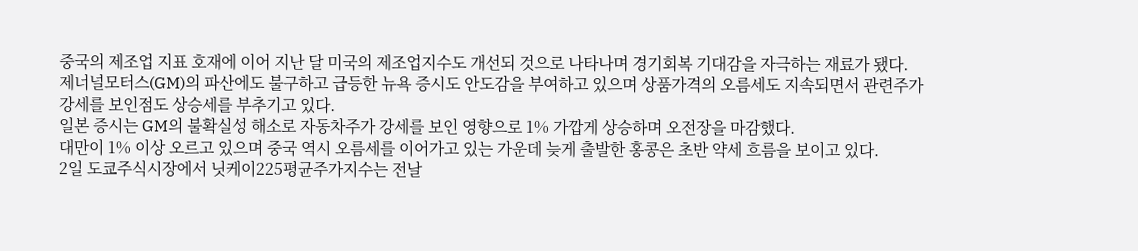중국의 제조업 지표 호재에 이어 지난 달 미국의 제조업지수도 개선되 것으로 나타나며 경기회복 기대감을 자극하는 재료가 됐다.
제너널모터스(GM)의 파산에도 불구하고 급등한 뉴욕 증시도 안도감을 부여하고 있으며 상품가격의 오름세도 지속되면서 관련주가 강세를 보인점도 상승세를 부추기고 있다.
일본 증시는 GM의 불확실성 해소로 자동차주가 강세를 보인 영향으로 1% 가깝게 상승하며 오전장을 마감했다.
대만이 1% 이상 오르고 있으며 중국 역시 오름세를 이어가고 있는 가운데 늦게 출발한 홍콩은 초반 약세 흐름을 보이고 있다.
2일 도쿄주식시장에서 닛케이225평균주가지수는 전날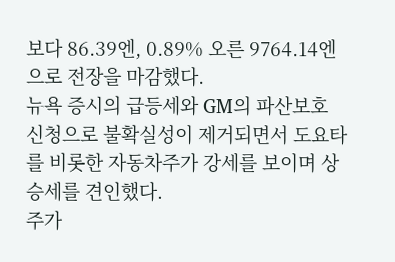보다 86.39엔, 0.89% 오른 9764.14엔으로 전장을 마감했다.
뉴욕 증시의 급등세와 GM의 파산보호 신청으로 불확실성이 제거되면서 도요타를 비롯한 자동차주가 강세를 보이며 상승세를 견인했다.
주가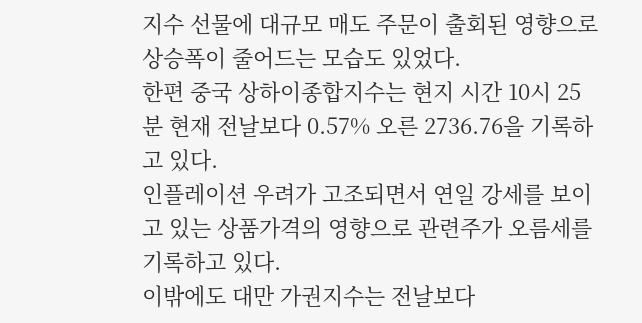지수 선물에 대규모 매도 주문이 출회된 영향으로 상승폭이 줄어드는 모습도 있었다.
한편 중국 상하이종합지수는 현지 시간 10시 25분 현재 전날보다 0.57% 오른 2736.76을 기록하고 있다.
인플레이션 우려가 고조되면서 연일 강세를 보이고 있는 상품가격의 영향으로 관련주가 오름세를 기록하고 있다.
이밖에도 대만 가권지수는 전날보다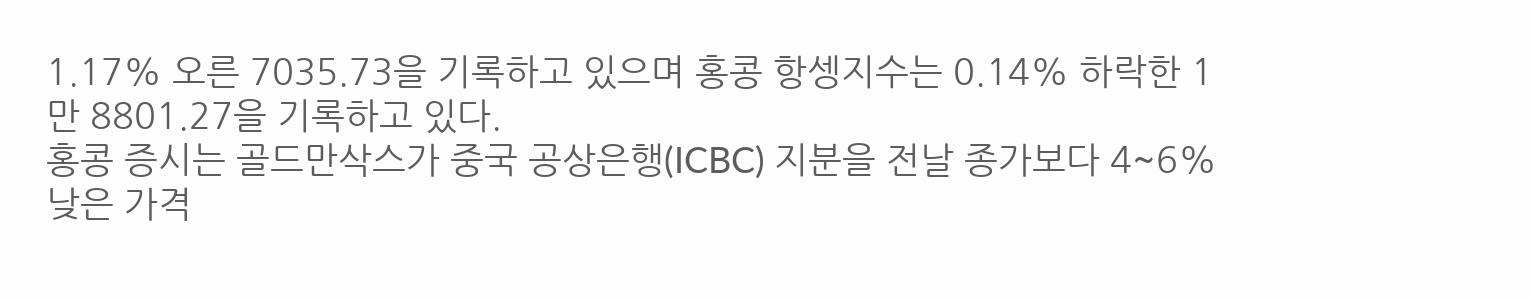1.17% 오른 7035.73을 기록하고 있으며 홍콩 항셍지수는 0.14% 하락한 1만 8801.27을 기록하고 있다.
홍콩 증시는 골드만삭스가 중국 공상은행(ICBC) 지분을 전날 종가보다 4~6% 낮은 가격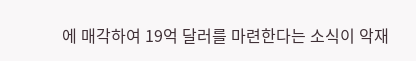에 매각하여 19억 달러를 마련한다는 소식이 악재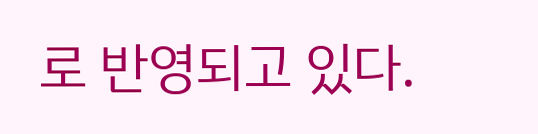로 반영되고 있다.